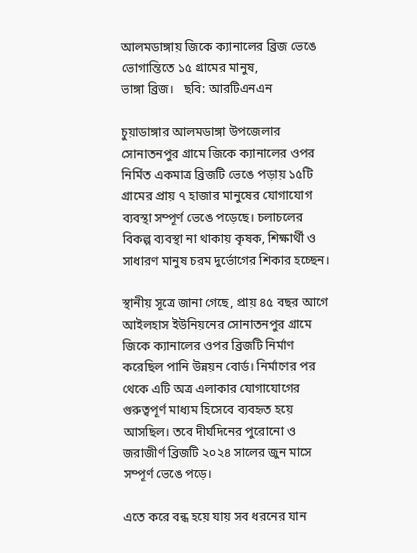আলমডাঙ্গায় জিকে ক্যানালের ব্রিজ ভেঙে ভোগান্তিতে ১৫ গ্রামের মানুষ,
ভাঙ্গা ব্রিজ।   ছবি: আরটিএনএন

চুয়াডাঙ্গার আলমডাঙ্গা উপজেলার সোনাতনপুর গ্রামে জিকে ক্যানালের ওপর নির্মিত একমাত্র ব্রিজটি ভেঙে পড়ায় ১৫টি গ্রামের প্রায় ৭ হাজার মানুষের যোগাযোগ ব্যবস্থা সম্পূর্ণ ভেঙে পড়েছে। চলাচলের বিকল্প ব্যবস্থা না থাকায় কৃষক, শিক্ষার্থী ও সাধারণ মানুষ চরম দুর্ভোগের শিকার হচ্ছেন।

স্থানীয় সূত্রে জানা গেছে, প্রায় ৪৫ বছর আগে আইলহাস ইউনিয়নের সোনাতনপুর গ্রামে জিকে ক্যানালের ওপর ব্রিজটি নির্মাণ করেছিল পানি উন্নয়ন বোর্ড। নির্মাণের পর থেকে এটি অত্র এলাকার যোগাযোগের গুরুত্বপূর্ণ মাধ্যম হিসেবে ব্যবহৃত হয়ে আসছিল। তবে দীর্ঘদিনের পুরোনো ও জরাজীর্ণ ব্রিজটি ২০২৪ সালের জুন মাসে সম্পূর্ণ ভেঙে পড়ে।

এতে করে বন্ধ হয়ে যায় সব ধরনের যান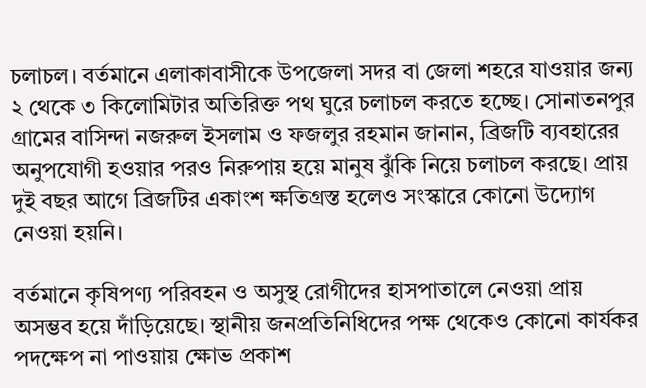চলাচল। বর্তমানে এলাকাবাসীকে উপজেলা সদর বা জেলা শহরে যাওয়ার জন্য ২ থেকে ৩ কিলোমিটার অতিরিক্ত পথ ঘুরে চলাচল করতে হচ্ছে। সোনাতনপুর গ্রামের বাসিন্দা নজরুল ইসলাম ও ফজলুর রহমান জানান, ব্রিজটি ব্যবহারের অনুপযোগী হওয়ার পরও নিরুপায় হয়ে মানুষ ঝুঁকি নিয়ে চলাচল করছে। প্রায় দুই বছর আগে ব্রিজটির একাংশ ক্ষতিগ্রস্ত হলেও সংস্কারে কোনো উদ্যোগ নেওয়া হয়নি।

বর্তমানে কৃষিপণ্য পরিবহন ও অসুস্থ রোগীদের হাসপাতালে নেওয়া প্রায় অসম্ভব হয়ে দাঁড়িয়েছে। স্থানীয় জনপ্রতিনিধিদের পক্ষ থেকেও কোনো কার্যকর পদক্ষেপ না পাওয়ায় ক্ষোভ প্রকাশ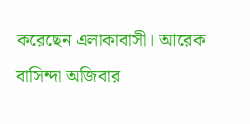করেছেন এলাকাবাসী। আরেক বাসিন্দা অজিবার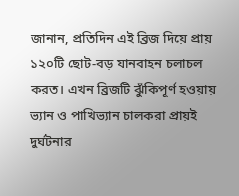জানান, প্রতিদিন এই ব্রিজ দিয়ে প্রায় ১২০টি ছোট-বড় যানবাহন চলাচল করত। এখন ব্রিজটি ঝুঁকিপূর্ণ হওয়ায় ভ্যান ও পাখিভ্যান চালকরা প্রায়ই দুর্ঘটনার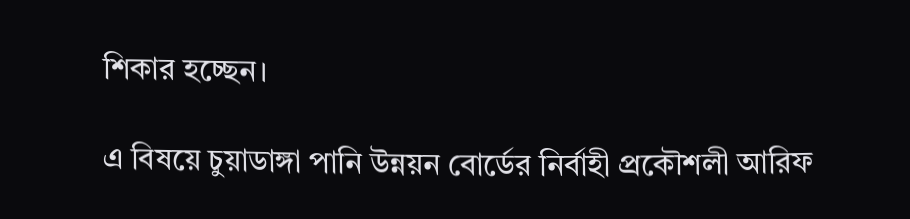শিকার হচ্ছেন।

এ বিষয়ে চুয়াডাঙ্গা পানি উন্নয়ন বোর্ডের নির্বাহী প্রকৌশলী আরিফ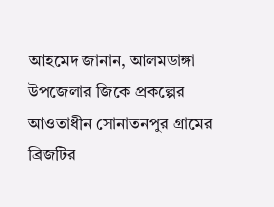আহমেদ জানান, আলমডাঙ্গা উপজেলার জিকে প্রকল্পের আওতাধীন সোনাতনপুর গ্রামের ব্রিজটির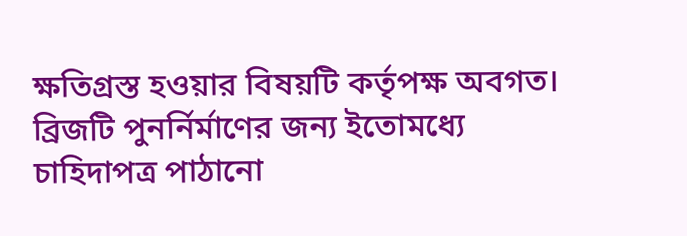ক্ষতিগ্রস্ত হওয়ার বিষয়টি কর্তৃপক্ষ অবগত। ব্রিজটি পুনর্নির্মাণের জন্য ইতোমধ্যে চাহিদাপত্র পাঠানো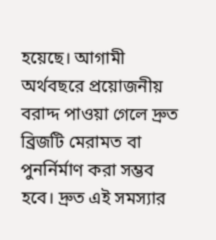হয়েছে। আগামী অর্থবছরে প্রয়োজনীয় বরাদ্দ পাওয়া গেলে দ্রুত ব্রিজটি মেরামত বা পুনর্নির্মাণ করা সম্ভব হবে। দ্রুত এই সমস্যার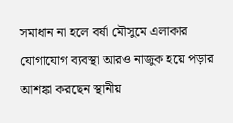সমাধান না হলে বর্ষা মৌসুমে এলাকার যোগাযোগ ব্যবস্থা আরও নাজুক হয়ে পড়ার আশঙ্কা করছেন স্থানীয়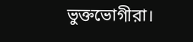ভুক্তভোগীরা।